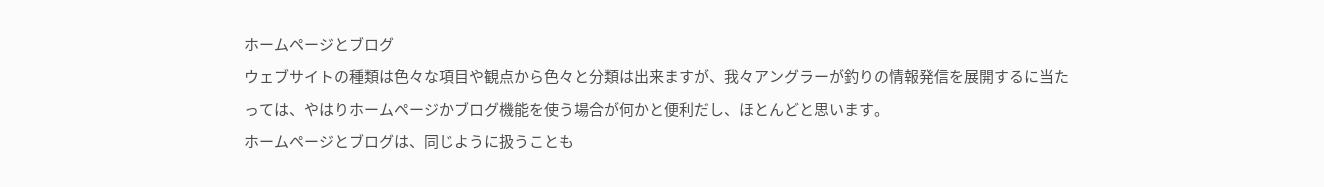ホームページとブログ
ウェブサイトの種類は色々な項目や観点から色々と分類は出来ますが、我々アングラーが釣りの情報発信を展開するに当たっては、やはりホームページかブログ機能を使う場合が何かと便利だし、ほとんどと思います。
ホームページとブログは、同じように扱うことも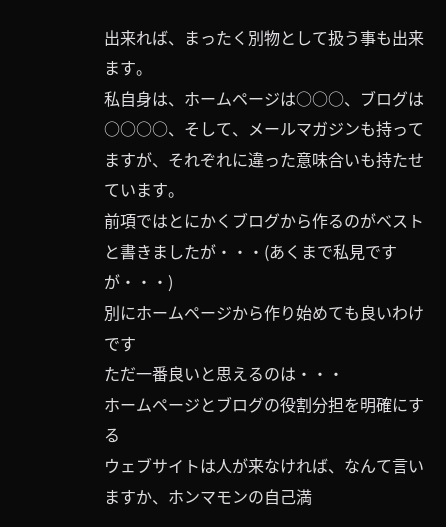出来れば、まったく別物として扱う事も出来ます。
私自身は、ホームページは○○○、ブログは○○○○、そして、メールマガジンも持ってますが、それぞれに違った意味合いも持たせています。
前項ではとにかくブログから作るのがベストと書きましたが・・・(あくまで私見ですが・・・)
別にホームページから作り始めても良いわけです
ただ一番良いと思えるのは・・・
ホームページとブログの役割分担を明確にする
ウェブサイトは人が来なければ、なんて言いますか、ホンマモンの自己満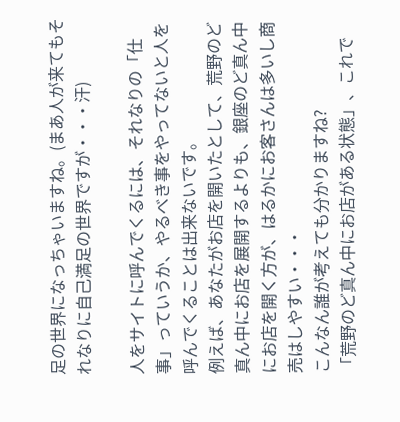足の世界になっちゃいますね。(まあ人が来てもそれなりに自己満足の世界ですが・・・汗)

人をサイトに呼んでくるには、それなりの「仕事」っていうか、やるべき事をやってないと人を呼んでくることは出来ないです。
例えば、あなたがお店を開いたとして、荒野のど真ん中にお店を展開するよりも、銀座のど真ん中にお店を開く方が、はるかにお客さんは多いし商売はしやすい・・・
こんなん誰が考えても分かりますね?
「荒野のど真ん中にお店がある状態」、これで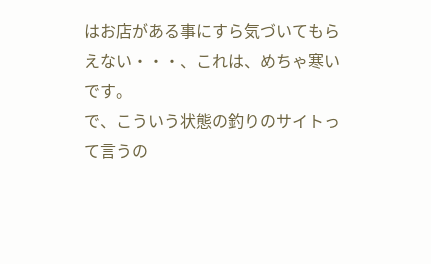はお店がある事にすら気づいてもらえない・・・、これは、めちゃ寒いです。
で、こういう状態の釣りのサイトって言うの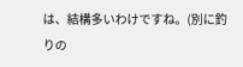は、結構多いわけですね。(別に釣りの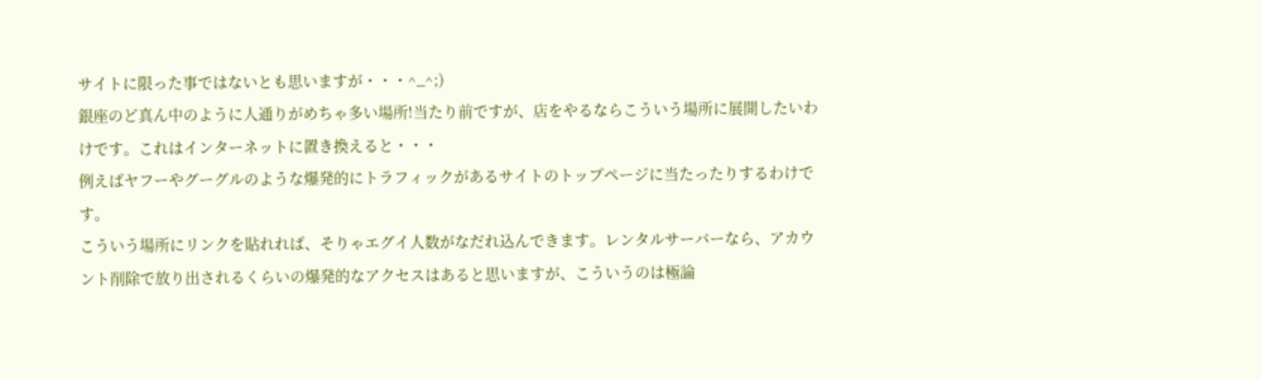サイトに限った事ではないとも思いますが・・・^_^;)
銀座のど真ん中のように人通りがめちゃ多い場所!当たり前ですが、店をやるならこういう場所に展開したいわけです。これはインターネットに置き換えると・・・
例えばヤフーやグーグルのような爆発的にトラフィックがあるサイトのトップページに当たったりするわけです。
こういう場所にリンクを貼れれば、そりゃエグイ人数がなだれ込んできます。レンタルサーバーなら、アカウント削除で放り出されるくらいの爆発的なアクセスはあると思いますが、こういうのは極論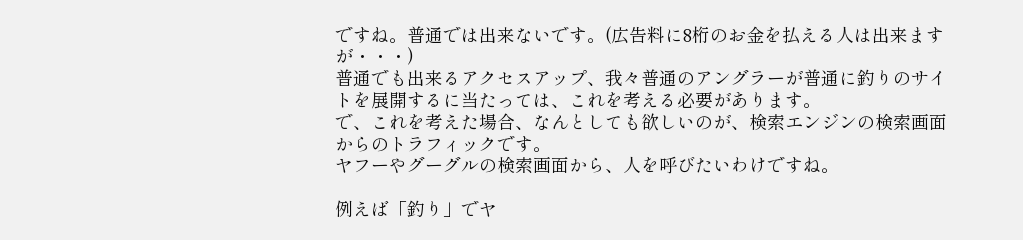ですね。普通では出来ないです。(広告料に8桁のお金を払える人は出来ますが・・・)
普通でも出来るアクセスアップ、我々普通のアングラーが普通に釣りのサイトを展開するに当たっては、これを考える必要があります。
で、これを考えた場合、なんとしても欲しいのが、検索エンジンの検索画面からのトラフィックです。
ヤフーやグーグルの検索画面から、人を呼びたいわけですね。

例えば「釣り」でヤ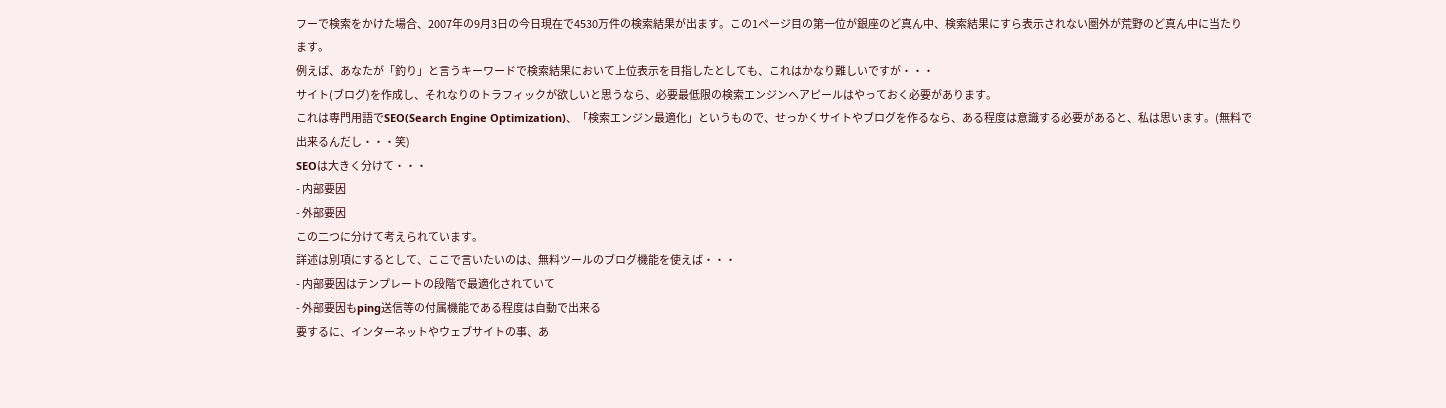フーで検索をかけた場合、2007年の9月3日の今日現在で4530万件の検索結果が出ます。この1ページ目の第一位が銀座のど真ん中、検索結果にすら表示されない圏外が荒野のど真ん中に当たります。
例えば、あなたが「釣り」と言うキーワードで検索結果において上位表示を目指したとしても、これはかなり難しいですが・・・
サイト(ブログ)を作成し、それなりのトラフィックが欲しいと思うなら、必要最低限の検索エンジンへアピールはやっておく必要があります。
これは専門用語でSEO(Search Engine Optimization)、「検索エンジン最適化」というもので、せっかくサイトやブログを作るなら、ある程度は意識する必要があると、私は思います。(無料で出来るんだし・・・笑)
SEOは大きく分けて・・・
- 内部要因
- 外部要因
この二つに分けて考えられています。
詳述は別項にするとして、ここで言いたいのは、無料ツールのブログ機能を使えば・・・
- 内部要因はテンプレートの段階で最適化されていて
- 外部要因もping送信等の付属機能である程度は自動で出来る
要するに、インターネットやウェブサイトの事、あ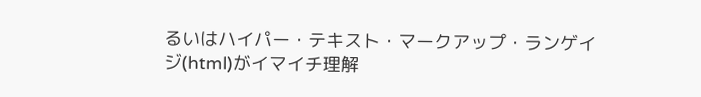るいはハイパー・テキスト・マークアップ・ランゲイジ(html)がイマイチ理解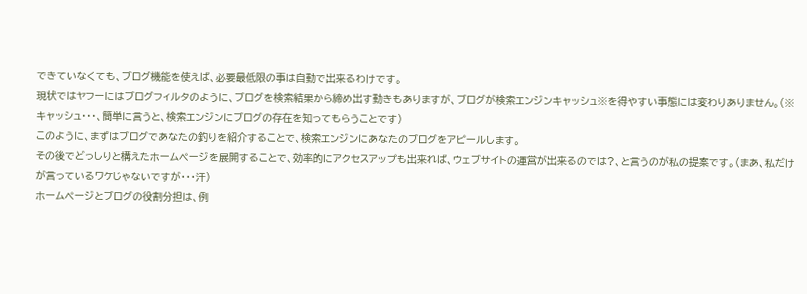できていなくても、ブログ機能を使えば、必要最低限の事は自動で出来るわけです。
現状ではヤフーにはブログフィルタのように、ブログを検索結果から締め出す動きもありますが、ブログが検索エンジンキャッシュ※を得やすい事態には変わりありません。(※キャッシュ・・・、簡単に言うと、検索エンジンにブログの存在を知ってもらうことです)
このように、まずはブログであなたの釣りを紹介することで、検索エンジンにあなたのブログをアピールします。
その後でどっしりと構えたホームページを展開することで、効率的にアクセスアップも出来れば、ウェブサイトの運営が出来るのでは?、と言うのが私の提案です。(まあ、私だけが言っているワケじゃないですが・・・汗)
ホームページとブログの役割分担は、例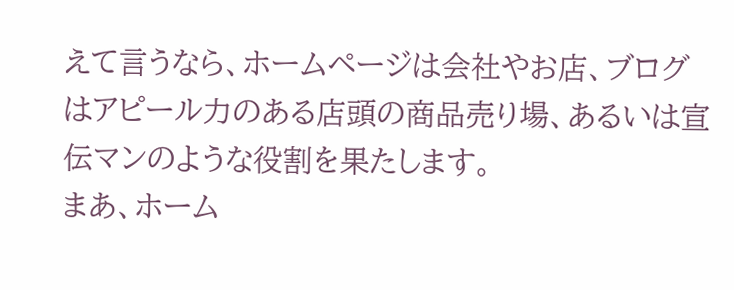えて言うなら、ホームページは会社やお店、ブログはアピール力のある店頭の商品売り場、あるいは宣伝マンのような役割を果たします。
まあ、ホーム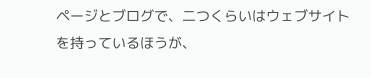ページとブログで、二つくらいはウェブサイトを持っているほうが、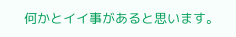何かとイイ事があると思います。